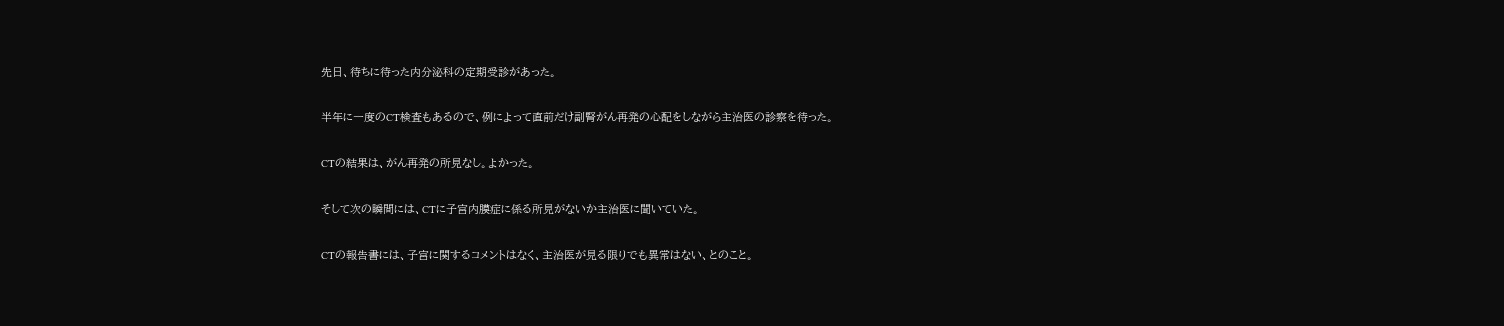先日、待ちに待った内分泌科の定期受診があった。

半年に一度のCT検査もあるので、例によって直前だけ副腎がん再発の心配をしながら主治医の診察を待った。

CTの結果は、がん再発の所見なし。よかった。

そして次の瞬間には、CTに子宮内膜症に係る所見がないか主治医に聞いていた。

CTの報告書には、子宮に関するコメントはなく、主治医が見る限りでも異常はない、とのこと。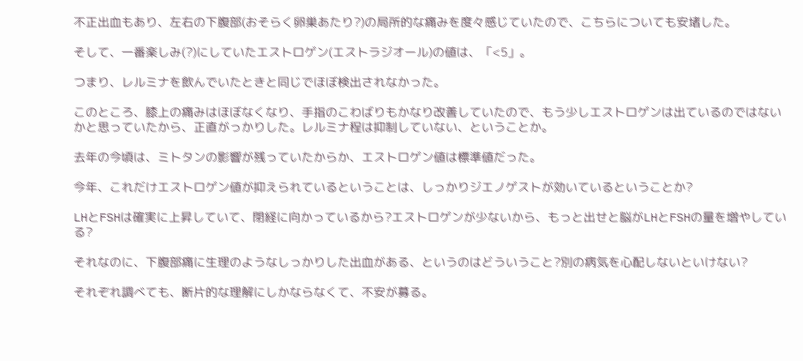不正出血もあり、左右の下腹部(おそらく卵巣あたり?)の局所的な痛みを度々感じていたので、こちらについても安堵した。

そして、一番楽しみ(?)にしていたエストロゲン(エストラジオール)の値は、「<5」。

つまり、レルミナを飲んでいたときと同じでほぼ検出されなかった。

このところ、膝上の痛みはほぼなくなり、手指のこわばりもかなり改善していたので、もう少しエストロゲンは出ているのではないかと思っていたから、正直がっかりした。レルミナ程は抑制していない、ということか。

去年の今頃は、ミトタンの影響が残っていたからか、エストロゲン値は標準値だった。

今年、これだけエストロゲン値が抑えられているということは、しっかりジエノゲストが効いているということか?

LHとFSHは確実に上昇していて、閉経に向かっているから?エストロゲンが少ないから、もっと出せと脳がLHとFSHの量を増やしている?

それなのに、下腹部痛に生理のようなしっかりした出血がある、というのはどういうこと?別の病気を心配しないといけない?

それぞれ調べても、断片的な理解にしかならなくて、不安が募る。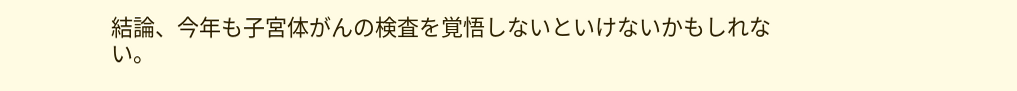結論、今年も子宮体がんの検査を覚悟しないといけないかもしれない。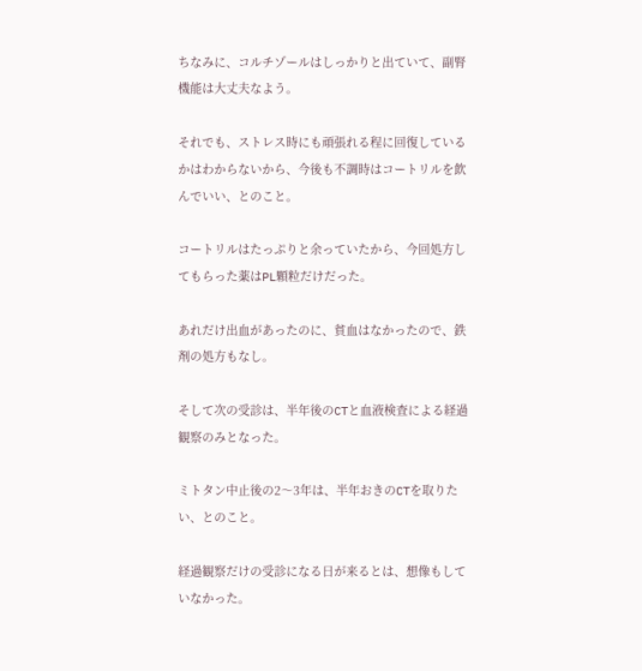ちなみに、コルチゾールはしっかりと出ていて、副腎機能は大丈夫なよう。

それでも、ストレス時にも頑張れる程に回復しているかはわからないから、今後も不調時はコートリルを飲んでいい、とのこと。

コートリルはたっぷりと余っていたから、今回処方してもらった薬はPL顆粒だけだった。

あれだけ出血があったのに、貧血はなかったので、鉄剤の処方もなし。

そして次の受診は、半年後のCTと血液検査による経過観察のみとなった。

ミトタン中止後の2〜3年は、半年おきのCTを取りたい、とのこと。

経過観察だけの受診になる日が来るとは、想像もしていなかった。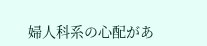婦人科系の心配があ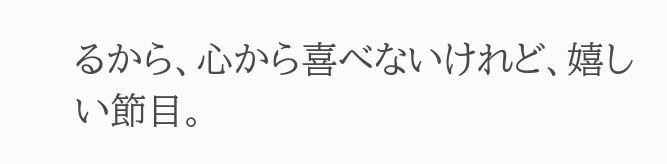るから、心から喜べないけれど、嬉しい節目。